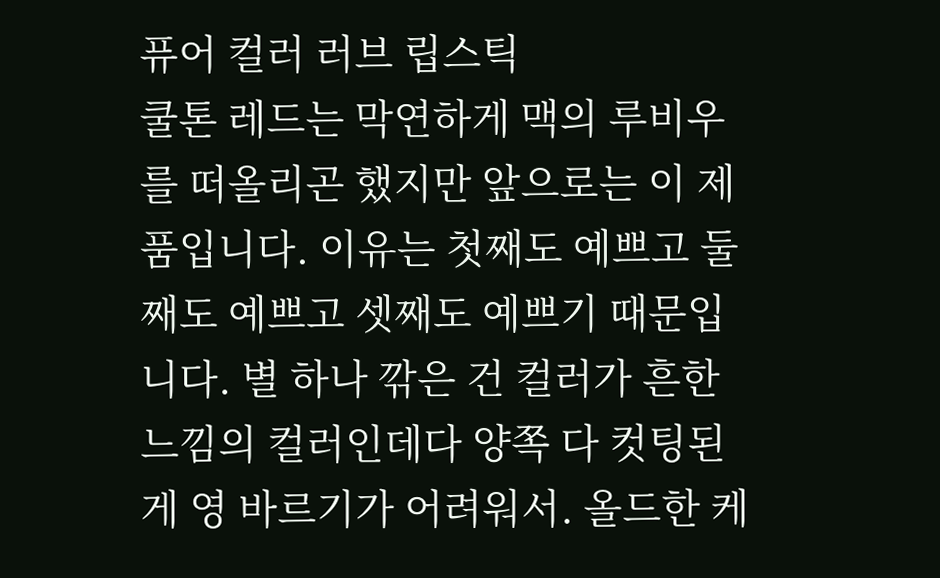퓨어 컬러 러브 립스틱
쿨톤 레드는 막연하게 맥의 루비우를 떠올리곤 했지만 앞으로는 이 제품입니다. 이유는 첫째도 예쁘고 둘째도 예쁘고 셋째도 예쁘기 때문입니다. 별 하나 깎은 건 컬러가 흔한 느낌의 컬러인데다 양쪽 다 컷팅된 게 영 바르기가 어려워서. 올드한 케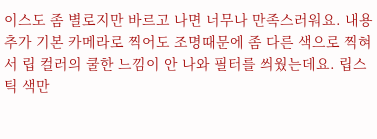이스도 좀 별로지만 바르고 나면 너무나 만족스러워요. 내용 추가 기본 카메라로 찍어도 조명때문에 좀 다른 색으로 찍혀서 립 컬러의 쿨한 느낌이 안 나와 필터를 씌웠는데요. 립스틱 색만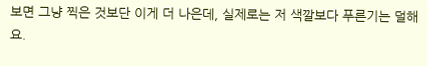보면 그냥 찍은 것보단 이게 더 나은데, 실제로는 저 색깔보다 푸른기는 덜해요.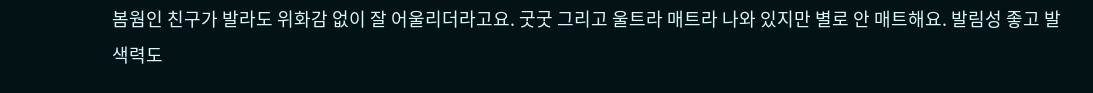봄웜인 친구가 발라도 위화감 없이 잘 어울리더라고요. 굿굿 그리고 울트라 매트라 나와 있지만 별로 안 매트해요. 발림성 좋고 발색력도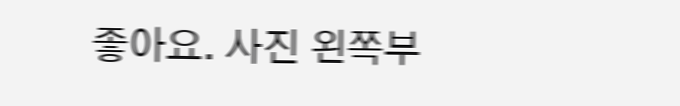좋아요. 사진 왼쪽부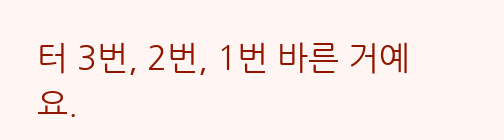터 3번, 2번, 1번 바른 거예요.